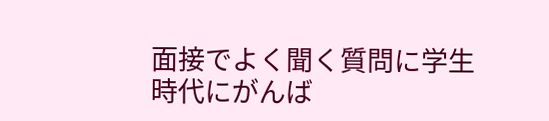面接でよく聞く質問に学生時代にがんば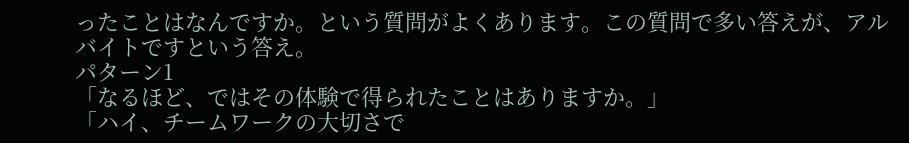ったことはなんですか。という質問がよくあります。この質問で多い答えが、アルバイトですという答え。
パターン1
「なるほど、ではその体験で得られたことはありますか。」
「ハイ、チームワークの大切さで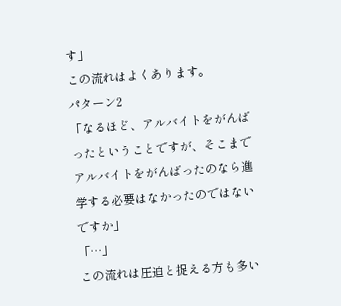す」
この流れはよくあります。
パターン2
「なるほど、アルバイトをがんばったということですが、そこまでアルバイトをがんばったのなら進学する必要はなかったのではないですか」
「…」
この流れは圧迫と捉える方も多い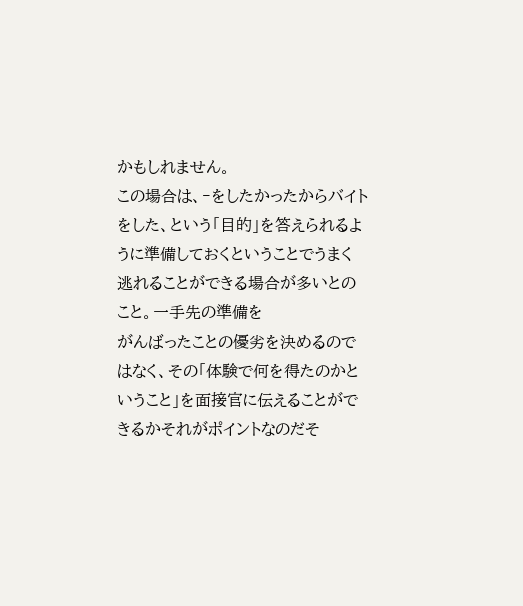かもしれません。
この場合は、‐をしたかったからバイトをした、という「目的」を答えられるように準備しておくということでうまく逃れることができる場合が多いとのこと。一手先の準備を
がんばったことの優劣を決めるのではなく、その「体験で何を得たのかということ」を面接官に伝えることができるかそれがポイントなのだそ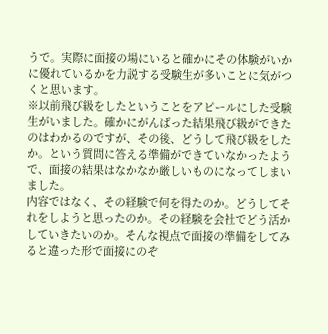うで。実際に面接の場にいると確かにその体験がいかに優れているかを力説する受験生が多いことに気がつくと思います。
※以前飛び級をしたということをアピールにした受験生がいました。確かにがんばった結果飛び級ができたのはわかるのですが、その後、どうして飛び級をしたか。という質問に答える準備ができていなかったようで、面接の結果はなかなか厳しいものになってしまいました。
内容ではなく、その経験で何を得たのか。どうしてそれをしようと思ったのか。その経験を会社でどう活かしていきたいのか。そんな視点で面接の準備をしてみると違った形で面接にのぞ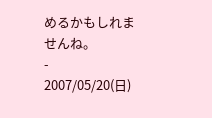めるかもしれませんね。
- 2007/05/20(日)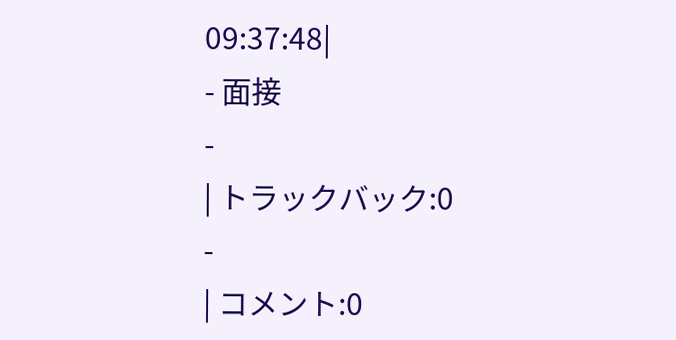09:37:48|
- 面接
-
| トラックバック:0
-
| コメント:0